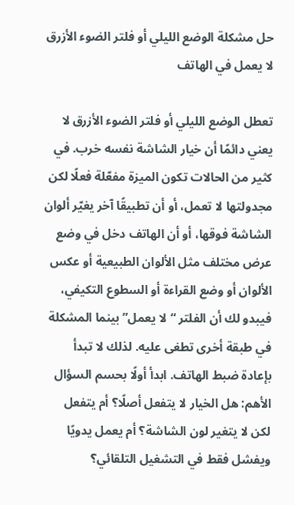حل مشكلة الوضع الليلي أو فلتر الضوء الأزرق لا يعمل في الهاتف

تعطل الوضع الليلي أو فلتر الضوء الأزرق لا يعني دائمًا أن خيار الشاشة نفسه خرب. في كثير من الحالات تكون الميزة مفعّلة فعلًا لكن مجدولتها لا تعمل، أو أن تطبيقًا آخر يغيّر ألوان الشاشة فوقها، أو أن الهاتف دخل في وضع عرض مختلف مثل الألوان الطبيعية أو عكس الألوان أو وضع القراءة أو السطوع التكيفي، فيبدو لك أن الفلتر “لا يعمل” بينما المشكلة في طبقة أخرى تطغى عليه. لذلك لا تبدأ بإعادة ضبط الهاتف. ابدأ أولًا بحسم السؤال الأهم: هل الخيار لا يتفعل أصلًا؟ أم يتفعل لكن لا يتغير لون الشاشة؟ أم يعمل يدويًا ويفشل فقط في التشغيل التلقائي؟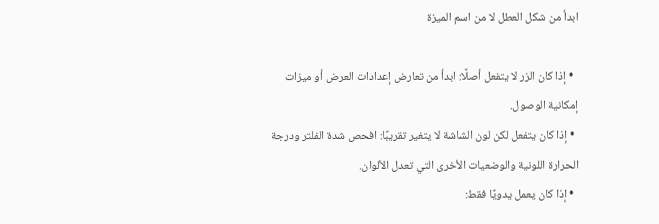ابدأ من شكل العطل لا من اسم الميزة

  • إذا كان الزر لا يتفعل أصلًا: ابدأ من تعارض إعدادات العرض أو ميزات إمكانية الوصول.
  • إذا كان يتفعل لكن لون الشاشة لا يتغير تقريبًا: افحص شدة الفلتر ودرجة الحرارة اللونية والوضعيات الأخرى التي تعدل الألوان.
  • إذا كان يعمل يدويًا فقط: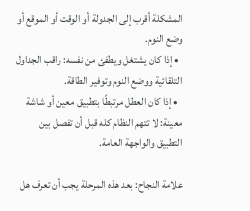المشكلة أقرب إلى الجدولة أو الوقت أو الموقع أو وضع النوم.
  • إذا كان يشتغل ويطفئ من نفسه: راقب الجداول التلقائية ووضع النوم وتوفير الطاقة.
  • إذا كان العطل مرتبطًا بتطبيق معين أو شاشة معينة: لا تتهم النظام كله قبل أن تفصل بين التطبيق والواجهة العامة.

علامة النجاح: بعد هذه المرحلة يجب أن تعرف هل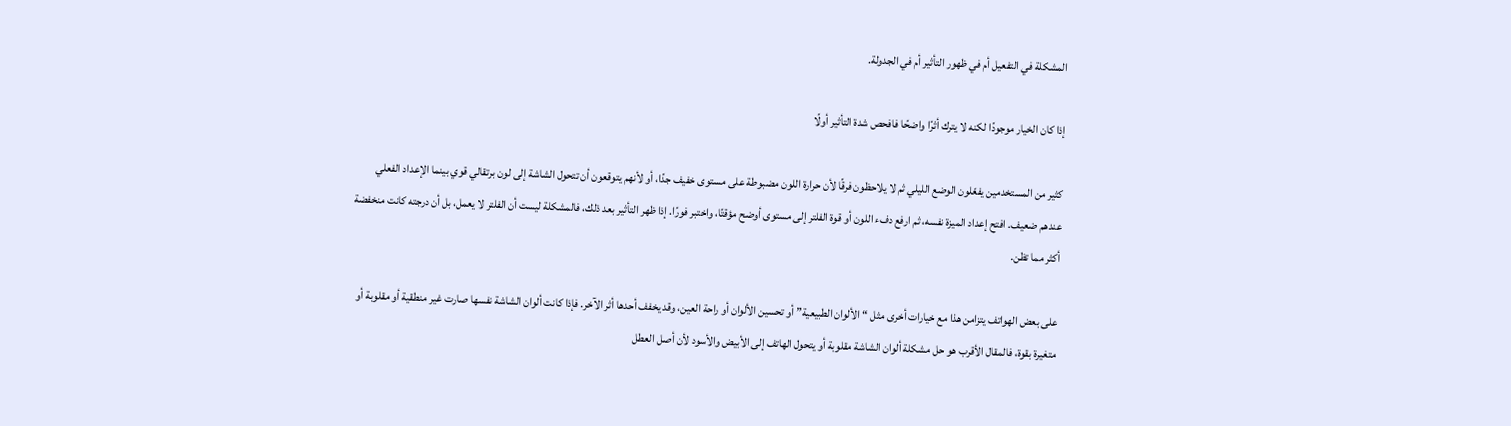المشكلة في التفعيل أم في ظهور التأثير أم في الجدولة.

إذا كان الخيار موجودًا لكنه لا يترك أثرًا واضحًا فافحص شدة التأثير أولًا

كثير من المستخدمين يفعّلون الوضع الليلي ثم لا يلاحظون فرقًا لأن حرارة اللون مضبوطة على مستوى خفيف جدًا، أو لأنهم يتوقعون أن تتحول الشاشة إلى لون برتقالي قوي بينما الإعداد الفعلي عندهم ضعيف. افتح إعداد الميزة نفسه، ثم ارفع دفء اللون أو قوة الفلتر إلى مستوى أوضح مؤقتًا، واختبر فورًا. إذا ظهر التأثير بعد ذلك، فالمشكلة ليست أن الفلتر لا يعمل، بل أن درجته كانت منخفضة أكثر مما تظن.

على بعض الهواتف يتزامن هذا مع خيارات أخرى مثل “الألوان الطبيعية” أو تحسين الألوان أو راحة العين، وقد يخفف أحدها أثر الآخر. فإذا كانت ألوان الشاشة نفسها صارت غير منطقية أو مقلوبة أو متغيرة بقوة، فالمقال الأقرب هو حل مشكلة ألوان الشاشة مقلوبة أو يتحول الهاتف إلى الأبيض والأسود لأن أصل العطل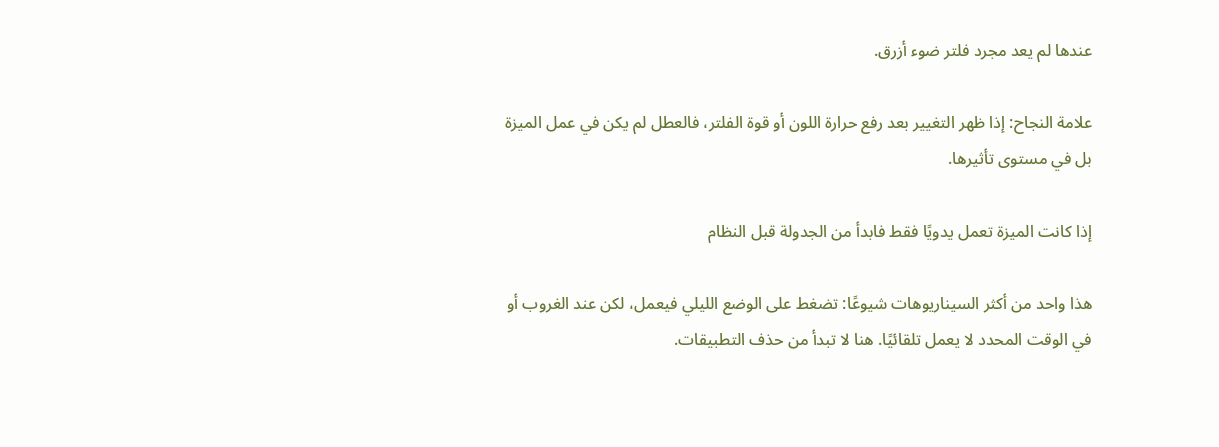عندها لم يعد مجرد فلتر ضوء أزرق.

علامة النجاح: إذا ظهر التغيير بعد رفع حرارة اللون أو قوة الفلتر، فالعطل لم يكن في عمل الميزة بل في مستوى تأثيرها.

إذا كانت الميزة تعمل يدويًا فقط فابدأ من الجدولة قبل النظام

هذا واحد من أكثر السيناريوهات شيوعًا: تضغط على الوضع الليلي فيعمل، لكن عند الغروب أو في الوقت المحدد لا يعمل تلقائيًا. هنا لا تبدأ من حذف التطبيقات.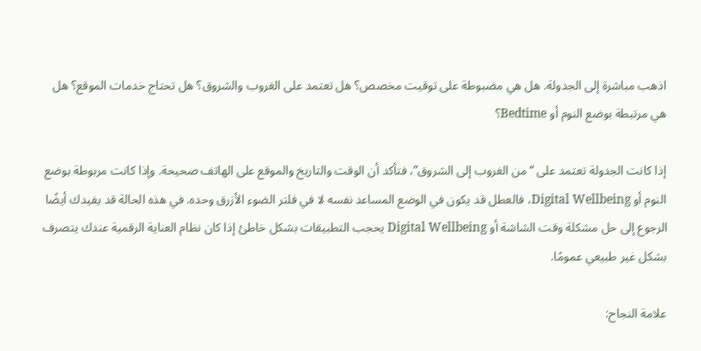اذهب مباشرة إلى الجدولة. هل هي مضبوطة على توقيت مخصص؟ هل تعتمد على الغروب والشروق؟ هل تحتاج خدمات الموقع؟ هل هي مرتبطة بوضع النوم أو Bedtime؟

إذا كانت الجدولة تعتمد على “من الغروب إلى الشروق”، فتأكد أن الوقت والتاريخ والموقع على الهاتف صحيحة. وإذا كانت مربوطة بوضع النوم أو Digital Wellbeing، فالعطل قد يكون في الوضع المساعد نفسه لا في فلتر الضوء الأزرق وحده. في هذه الحالة قد يفيدك أيضًا الرجوع إلى حل مشكلة وقت الشاشة أو Digital Wellbeing يحجب التطبيقات بشكل خاطئ إذا كان نظام العناية الرقمية عندك يتصرف بشكل غير طبيعي عمومًا.

علامة النجاح: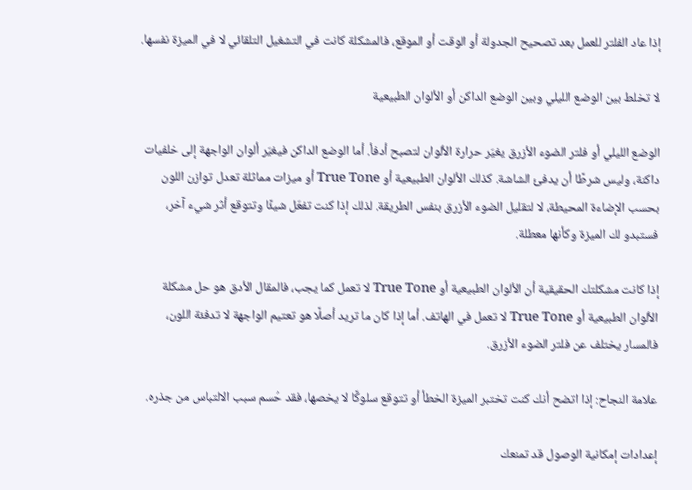إذا عاد الفلتر للعمل بعد تصحيح الجدولة أو الوقت أو الموقع، فالمشكلة كانت في التشغيل التلقائي لا في الميزة نفسها.

لا تخلط بين الوضع الليلي وبين الوضع الداكن أو الألوان الطبيعية

الوضع الليلي أو فلتر الضوء الأزرق يغيّر حرارة الألوان لتصبح أدفأ. أما الوضع الداكن فيغيّر ألوان الواجهة إلى خلفيات داكنة، وليس شرطًا أن يدفئ الشاشة. كذلك الألوان الطبيعية أو True Tone أو ميزات مماثلة تعدل توازن اللون بحسب الإضاءة المحيطة، لا لتقليل الضوء الأزرق بنفس الطريقة. لذلك إذا كنت تفعّل شيئًا وتتوقع أثر شيء آخر، فستبدو لك الميزة وكأنها معطلة.

إذا كانت مشكلتك الحقيقية أن الألوان الطبيعية أو True Tone لا تعمل كما يجب، فالمقال الأدق هو حل مشكلة الألوان الطبيعية أو True Tone لا تعمل في الهاتف. أما إذا كان ما تريد أصلًا هو تعتيم الواجهة لا تدفئة اللون، فالمسار يختلف عن فلتر الضوء الأزرق.

علامة النجاح: إذا اتضح أنك كنت تختبر الميزة الخطأ أو تتوقع سلوكًا لا يخصها، فقد حُسم سبب الالتباس من جذره.

إعدادات إمكانية الوصول قد تمنعك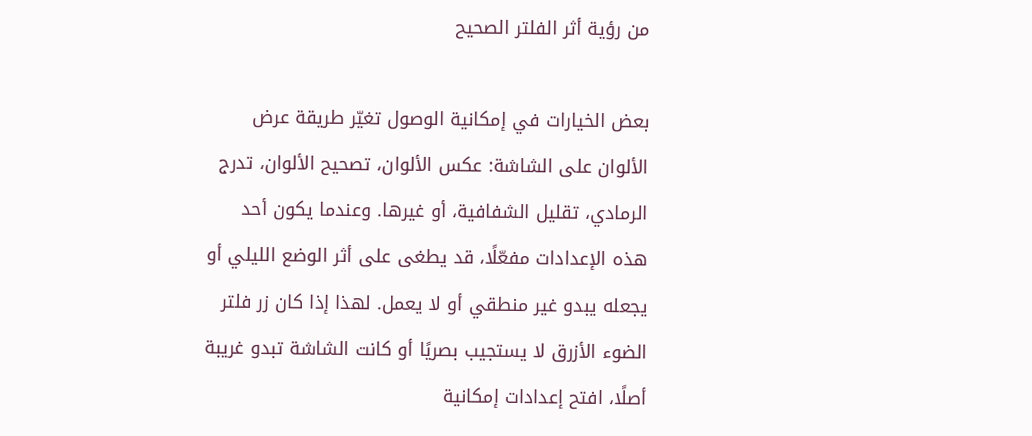من رؤية أثر الفلتر الصحيح

بعض الخيارات في إمكانية الوصول تغيّر طريقة عرض الألوان على الشاشة: عكس الألوان، تصحيح الألوان، تدرج الرمادي، تقليل الشفافية، أو غيرها. وعندما يكون أحد هذه الإعدادات مفعّلًا، قد يطغى على أثر الوضع الليلي أو يجعله يبدو غير منطقي أو لا يعمل. لهذا إذا كان زر فلتر الضوء الأزرق لا يستجيب بصريًا أو كانت الشاشة تبدو غريبة أصلًا، افتح إعدادات إمكانية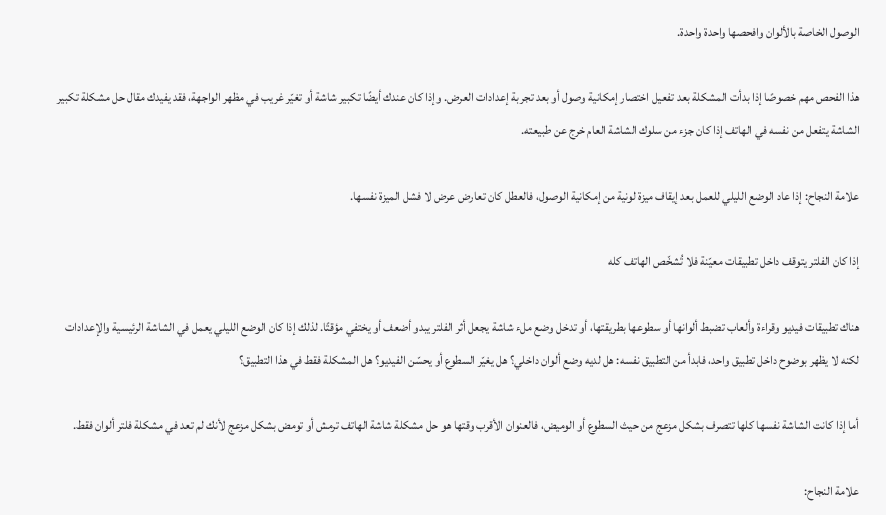الوصول الخاصة بالألوان وافحصها واحدة واحدة.

هذا الفحص مهم خصوصًا إذا بدأت المشكلة بعد تفعيل اختصار إمكانية وصول أو بعد تجربة إعدادات العرض. وإذا كان عندك أيضًا تكبير شاشة أو تغيّر غريب في مظهر الواجهة، فقد يفيدك مقال حل مشكلة تكبير الشاشة يتفعل من نفسه في الهاتف إذا كان جزء من سلوك الشاشة العام خرج عن طبيعته.

علامة النجاح: إذا عاد الوضع الليلي للعمل بعد إيقاف ميزة لونية من إمكانية الوصول، فالعطل كان تعارض عرض لا فشل الميزة نفسها.

إذا كان الفلتر يتوقف داخل تطبيقات معيّنة فلا تُشخّص الهاتف كله

هناك تطبيقات فيديو وقراءة وألعاب تضبط ألوانها أو سطوعها بطريقتها، أو تدخل وضع ملء شاشة يجعل أثر الفلتر يبدو أضعف أو يختفي مؤقتًا. لذلك إذا كان الوضع الليلي يعمل في الشاشة الرئيسية والإعدادات لكنه لا يظهر بوضوح داخل تطبيق واحد، فابدأ من التطبيق نفسه: هل لديه وضع ألوان داخلي؟ هل يغيّر السطوع أو يحسّن الفيديو؟ هل المشكلة فقط في هذا التطبيق؟

أما إذا كانت الشاشة نفسها كلها تتصرف بشكل مزعج من حيث السطوع أو الوميض، فالعنوان الأقرب وقتها هو حل مشكلة شاشة الهاتف ترمش أو تومض بشكل مزعج لأنك لم تعد في مشكلة فلتر ألوان فقط.

علامة النجاح: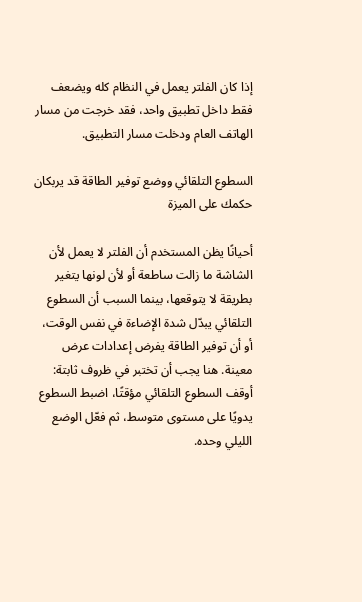إذا كان الفلتر يعمل في النظام كله ويضعف فقط داخل تطبيق واحد، فقد خرجت من مسار الهاتف العام ودخلت مسار التطبيق.

السطوع التلقائي ووضع توفير الطاقة قد يربكان حكمك على الميزة

أحيانًا يظن المستخدم أن الفلتر لا يعمل لأن الشاشة ما زالت ساطعة أو لأن لونها يتغير بطريقة لا يتوقعها، بينما السبب أن السطوع التلقائي يبدّل شدة الإضاءة في نفس الوقت، أو أن توفير الطاقة يفرض إعدادات عرض معينة. هنا يجب أن تختبر في ظروف ثابتة: أوقف السطوع التلقائي مؤقتًا، اضبط السطوع يدويًا على مستوى متوسط، ثم فعّل الوضع الليلي وحده.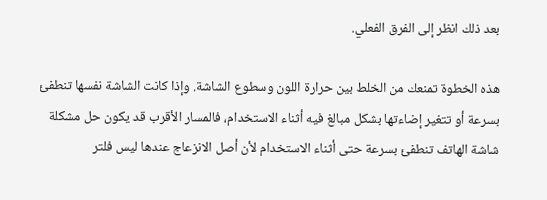بعد ذلك انظر إلى الفرق الفعلي.

هذه الخطوة تمنعك من الخلط بين حرارة اللون وسطوع الشاشة. وإذا كانت الشاشة نفسها تنطفئ بسرعة أو تتغير إضاءتها بشكل مبالغ فيه أثناء الاستخدام، فالمسار الأقرب قد يكون حل مشكلة شاشة الهاتف تنطفئ بسرعة حتى أثناء الاستخدام لأن أصل الانزعاج عندها ليس فلتر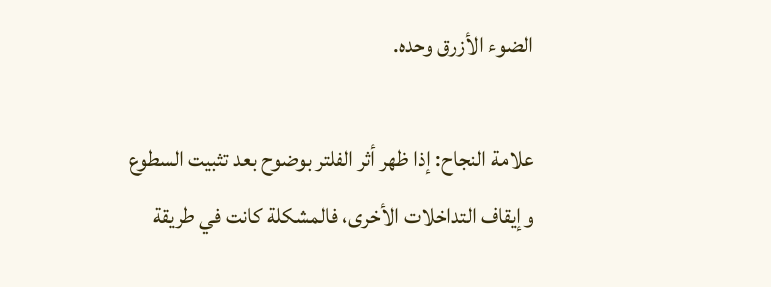الضوء الأزرق وحده.

علامة النجاح: إذا ظهر أثر الفلتر بوضوح بعد تثبيت السطوع وإيقاف التداخلات الأخرى، فالمشكلة كانت في طريقة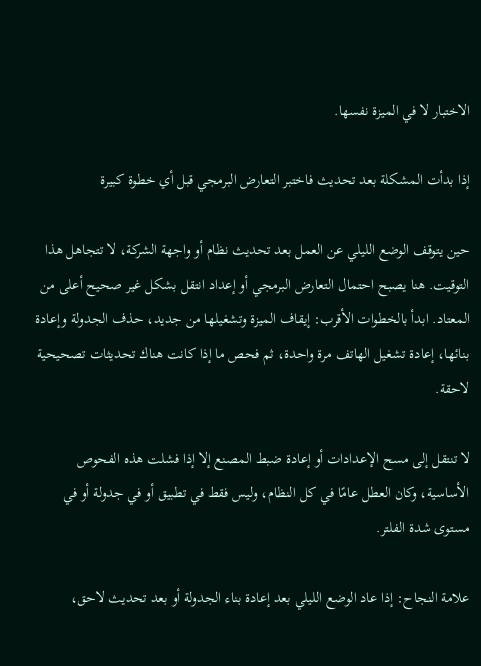الاختبار لا في الميزة نفسها.

إذا بدأت المشكلة بعد تحديث فاختبر التعارض البرمجي قبل أي خطوة كبيرة

حين يتوقف الوضع الليلي عن العمل بعد تحديث نظام أو واجهة الشركة، لا تتجاهل هذا التوقيت. هنا يصبح احتمال التعارض البرمجي أو إعداد انتقل بشكل غير صحيح أعلى من المعتاد. ابدأ بالخطوات الأقرب: إيقاف الميزة وتشغيلها من جديد، حذف الجدولة وإعادة بنائها، إعادة تشغيل الهاتف مرة واحدة، ثم فحص ما إذا كانت هناك تحديثات تصحيحية لاحقة.

لا تنتقل إلى مسح الإعدادات أو إعادة ضبط المصنع إلا إذا فشلت هذه الفحوص الأساسية، وكان العطل عامًا في كل النظام، وليس فقط في تطبيق أو في جدولة أو في مستوى شدة الفلتر.

علامة النجاح: إذا عاد الوضع الليلي بعد إعادة بناء الجدولة أو بعد تحديث لاحق،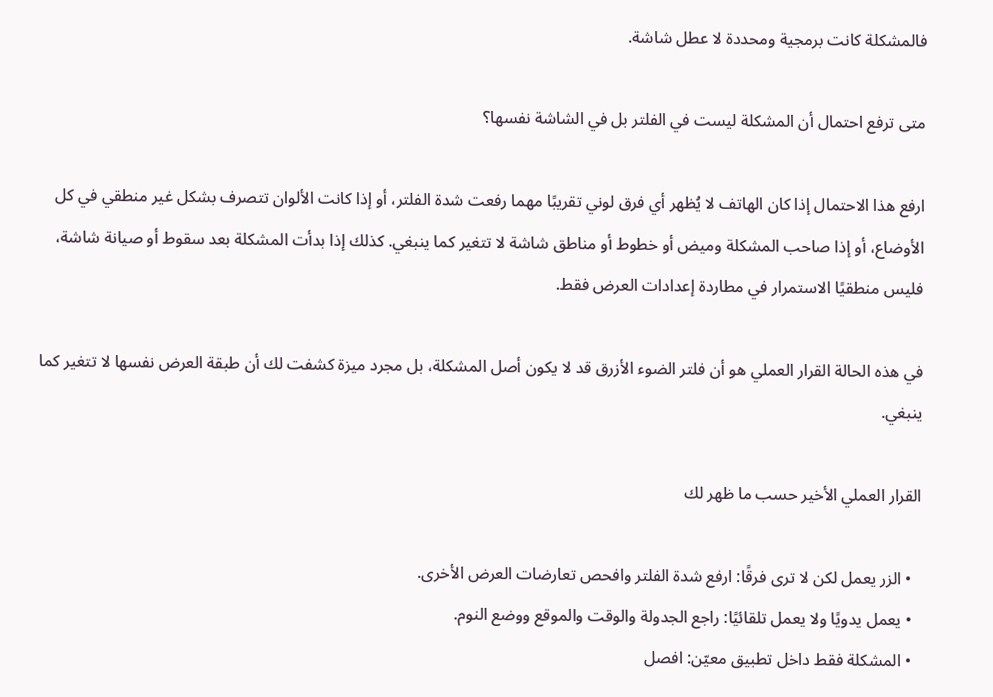فالمشكلة كانت برمجية ومحددة لا عطل شاشة.

متى ترفع احتمال أن المشكلة ليست في الفلتر بل في الشاشة نفسها؟

ارفع هذا الاحتمال إذا كان الهاتف لا يُظهر أي فرق لوني تقريبًا مهما رفعت شدة الفلتر، أو إذا كانت الألوان تتصرف بشكل غير منطقي في كل الأوضاع، أو إذا صاحب المشكلة وميض أو خطوط أو مناطق شاشة لا تتغير كما ينبغي. كذلك إذا بدأت المشكلة بعد سقوط أو صيانة شاشة، فليس منطقيًا الاستمرار في مطاردة إعدادات العرض فقط.

في هذه الحالة القرار العملي هو أن فلتر الضوء الأزرق قد لا يكون أصل المشكلة، بل مجرد ميزة كشفت لك أن طبقة العرض نفسها لا تتغير كما ينبغي.

القرار العملي الأخير حسب ما ظهر لك

  • الزر يعمل لكن لا ترى فرقًا: ارفع شدة الفلتر وافحص تعارضات العرض الأخرى.
  • يعمل يدويًا ولا يعمل تلقائيًا: راجع الجدولة والوقت والموقع ووضع النوم.
  • المشكلة فقط داخل تطبيق معيّن: افصل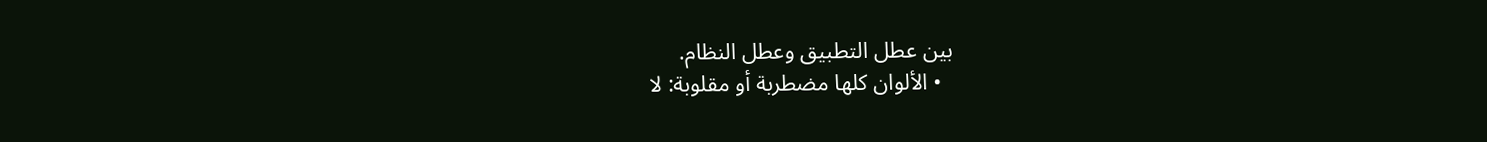بين عطل التطبيق وعطل النظام.
  • الألوان كلها مضطربة أو مقلوبة: لا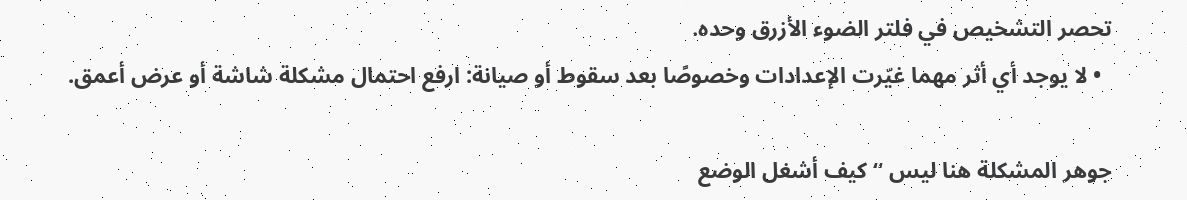تحصر التشخيص في فلتر الضوء الأزرق وحده.
  • لا يوجد أي أثر مهما غيّرت الإعدادات وخصوصًا بعد سقوط أو صيانة: ارفع احتمال مشكلة شاشة أو عرض أعمق.

جوهر المشكلة هنا ليس “كيف أشغل الوضع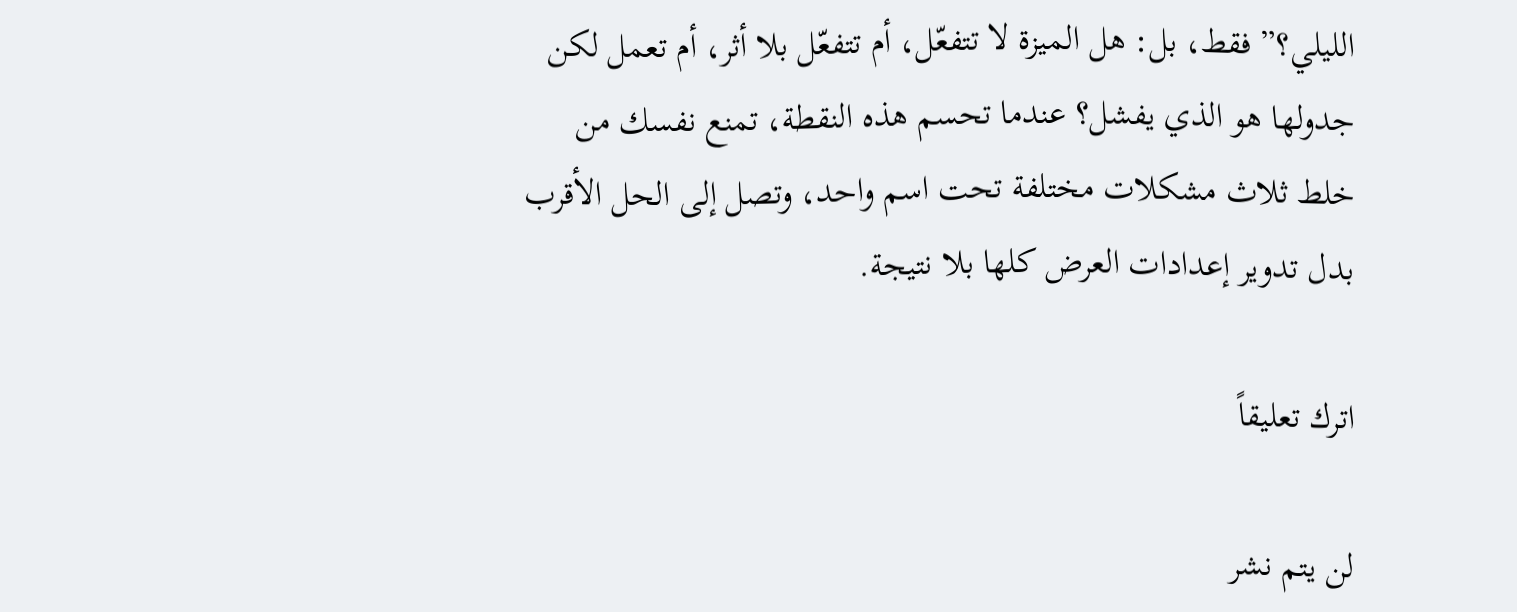الليلي؟” فقط، بل: هل الميزة لا تتفعّل، أم تتفعّل بلا أثر، أم تعمل لكن جدولها هو الذي يفشل؟ عندما تحسم هذه النقطة، تمنع نفسك من خلط ثلاث مشكلات مختلفة تحت اسم واحد، وتصل إلى الحل الأقرب بدل تدوير إعدادات العرض كلها بلا نتيجة.

اترك تعليقاً

لن يتم نشر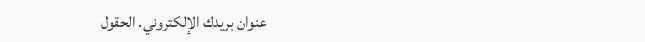عنوان بريدك الإلكتروني. الحقول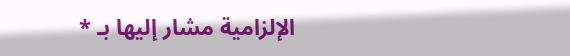الإلزامية مشار إليها بـ *